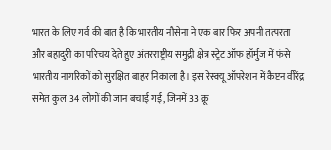भारत के लिए गर्व की बात है कि भारतीय नौसेना ने एक बार फिर अपनी तत्परता और बहादुरी का परिचय देते हुए अंतरराष्ट्रीय समुद्री क्षेत्र स्ट्रेट ऑफ हॉर्मुज में फंसे भारतीय नागरिकों को सुरक्षित बाहर निकाला है। इस रेस्क्यू ऑपरेशन में कैप्टन वीरेंद्र समेत कुल 34 लोगों की जान बचाई गई, जिनमें 33 क्रू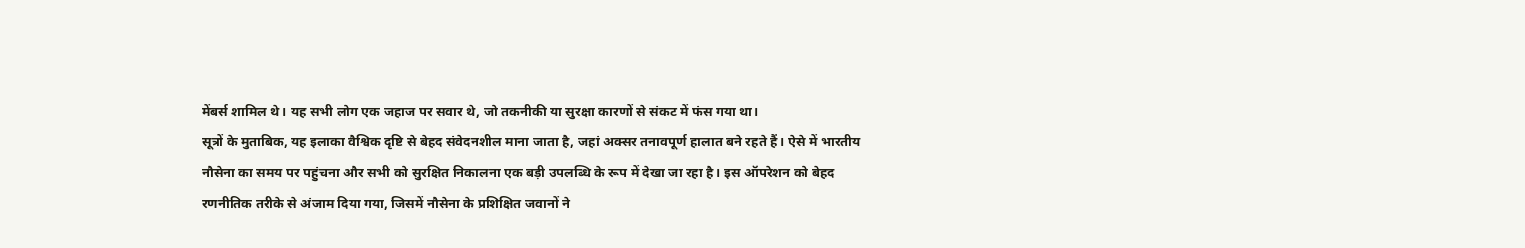मेंबर्स शामिल थे। यह सभी लोग एक जहाज पर सवार थे, जो तकनीकी या सुरक्षा कारणों से संकट में फंस गया था।
सूत्रों के मुताबिक, यह इलाका वैश्विक दृष्टि से बेहद संवेदनशील माना जाता है, जहां अक्सर तनावपूर्ण हालात बने रहते हैं। ऐसे में भारतीय नौसेना का समय पर पहुंचना और सभी को सुरक्षित निकालना एक बड़ी उपलब्धि के रूप में देखा जा रहा है। इस ऑपरेशन को बेहद रणनीतिक तरीके से अंजाम दिया गया, जिसमें नौसेना के प्रशिक्षित जवानों ने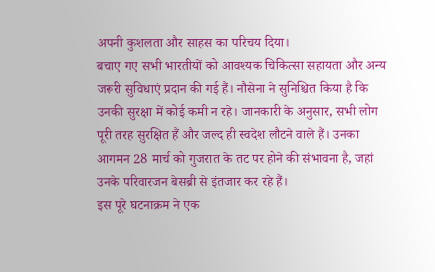अपनी कुशलता और साहस का परिचय दिया।
बचाए गए सभी भारतीयों को आवश्यक चिकित्सा सहायता और अन्य जरूरी सुविधाएं प्रदान की गई हैं। नौसेना ने सुनिश्चित किया है कि उनकी सुरक्षा में कोई कमी न रहे। जानकारी के अनुसार, सभी लोग पूरी तरह सुरक्षित हैं और जल्द ही स्वदेश लौटने वाले हैं। उनका आगमन 28 मार्च को गुजरात के तट पर होने की संभावना है, जहां उनके परिवारजन बेसब्री से इंतजार कर रहे हैं।
इस पूरे घटनाक्रम ने एक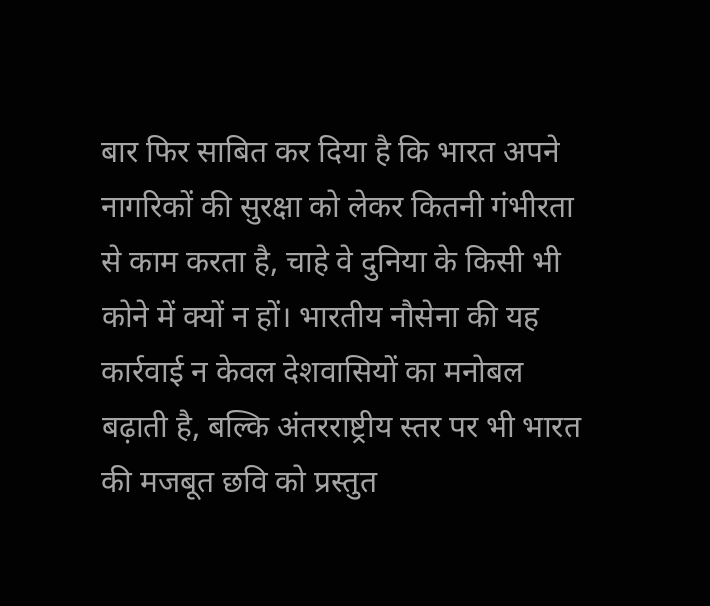बार फिर साबित कर दिया है कि भारत अपने नागरिकों की सुरक्षा को लेकर कितनी गंभीरता से काम करता है, चाहे वे दुनिया के किसी भी कोने में क्यों न हों। भारतीय नौसेना की यह कार्रवाई न केवल देशवासियों का मनोबल बढ़ाती है, बल्कि अंतरराष्ट्रीय स्तर पर भी भारत की मजबूत छवि को प्रस्तुत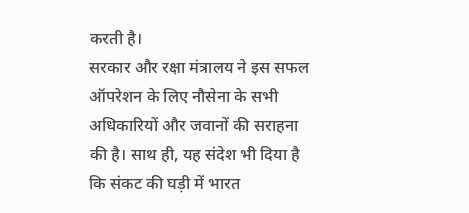करती है।
सरकार और रक्षा मंत्रालय ने इस सफल ऑपरेशन के लिए नौसेना के सभी अधिकारियों और जवानों की सराहना की है। साथ ही, यह संदेश भी दिया है कि संकट की घड़ी में भारत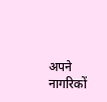अपने नागरिकों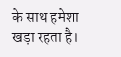के साथ हमेशा खड़ा रहता है।